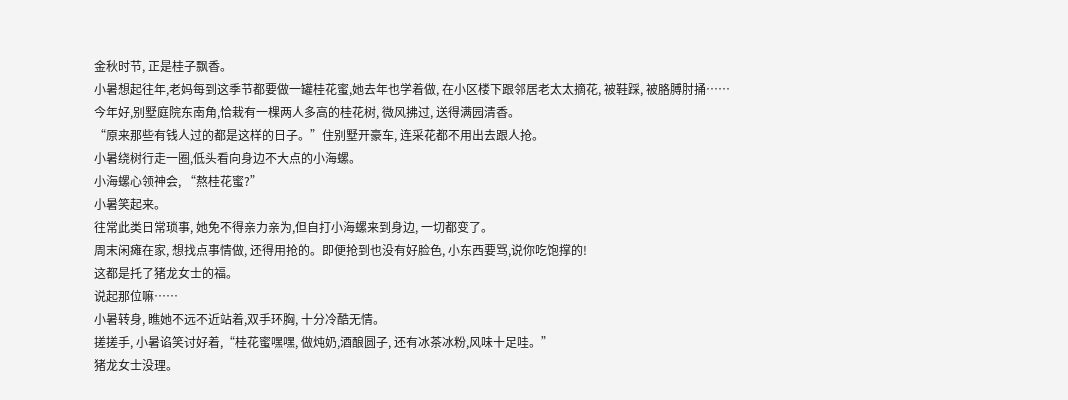金秋时节, 正是桂子飘香。
小暑想起往年,老妈每到这季节都要做一罐桂花蜜,她去年也学着做, 在小区楼下跟邻居老太太摘花, 被鞋踩, 被胳膊肘捅……
今年好,别墅庭院东南角,恰栽有一棵两人多高的桂花树, 微风拂过, 送得满园清香。
“原来那些有钱人过的都是这样的日子。”住别墅开豪车, 连采花都不用出去跟人抢。
小暑绕树行走一圈,低头看向身边不大点的小海螺。
小海螺心领神会, “熬桂花蜜?”
小暑笑起来。
往常此类日常琐事, 她免不得亲力亲为,但自打小海螺来到身边, 一切都变了。
周末闲瘫在家, 想找点事情做, 还得用抢的。即便抢到也没有好脸色, 小东西要骂,说你吃饱撑的!
这都是托了猪龙女士的福。
说起那位嘛……
小暑转身, 瞧她不远不近站着,双手环胸, 十分冷酷无情。
搓搓手, 小暑谄笑讨好着,“桂花蜜嘿嘿, 做炖奶,酒酿圆子, 还有冰茶冰粉,风味十足哇。”
猪龙女士没理。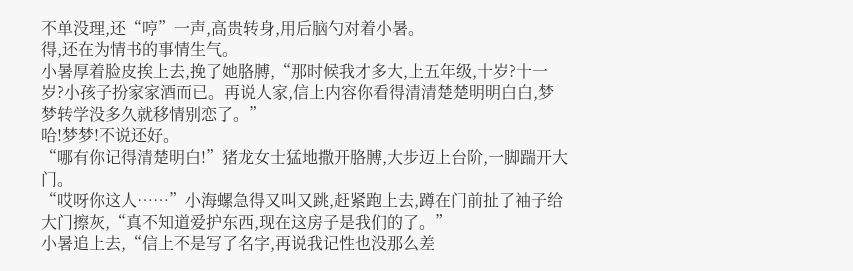不单没理,还“哼”一声,高贵转身,用后脑勺对着小暑。
得,还在为情书的事情生气。
小暑厚着脸皮挨上去,挽了她胳膊,“那时候我才多大,上五年级,十岁?十一岁?小孩子扮家家酒而已。再说人家,信上内容你看得清清楚楚明明白白,梦梦转学没多久就移情别恋了。”
哈!梦梦!不说还好。
“哪有你记得清楚明白!”猪龙女士猛地撒开胳膊,大步迈上台阶,一脚踹开大门。
“哎呀你这人……”小海螺急得又叫又跳,赶紧跑上去,蹲在门前扯了袖子给大门擦灰,“真不知道爱护东西,现在这房子是我们的了。”
小暑追上去,“信上不是写了名字,再说我记性也没那么差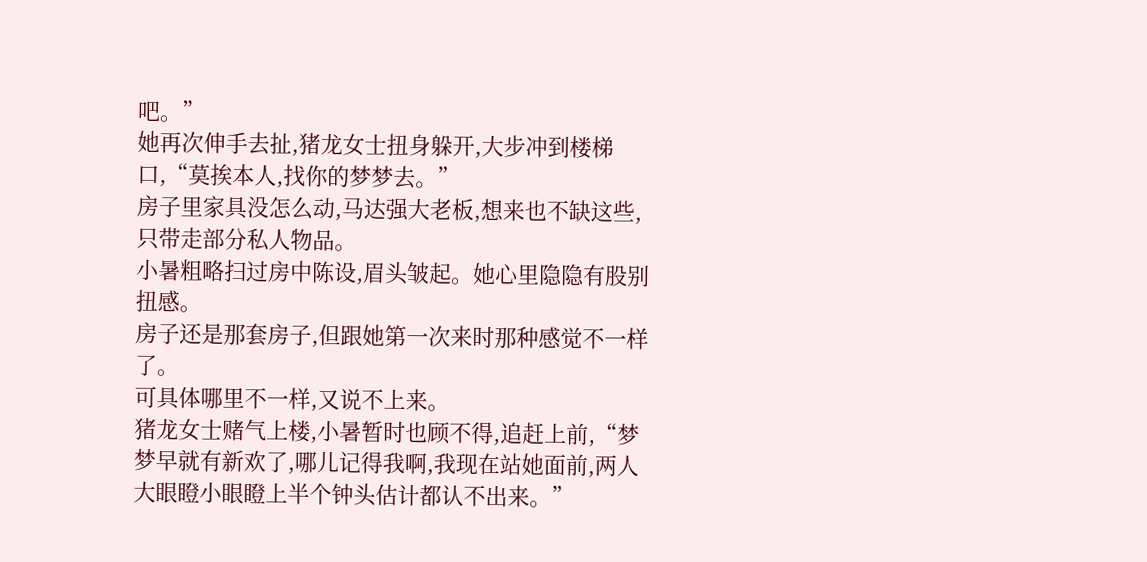吧。”
她再次伸手去扯,猪龙女士扭身躲开,大步冲到楼梯口,“莫挨本人,找你的梦梦去。”
房子里家具没怎么动,马达强大老板,想来也不缺这些,只带走部分私人物品。
小暑粗略扫过房中陈设,眉头皱起。她心里隐隐有股别扭感。
房子还是那套房子,但跟她第一次来时那种感觉不一样了。
可具体哪里不一样,又说不上来。
猪龙女士赌气上楼,小暑暂时也顾不得,追赶上前,“梦梦早就有新欢了,哪儿记得我啊,我现在站她面前,两人大眼瞪小眼瞪上半个钟头估计都认不出来。”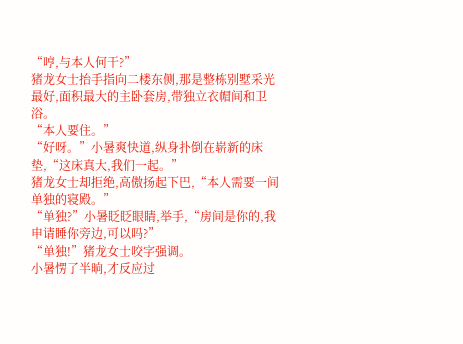“哼,与本人何干?”
猪龙女士抬手指向二楼东侧,那是整栋别墅采光最好,面积最大的主卧套房,带独立衣帽间和卫浴。
“本人要住。”
“好呀。”小暑爽快道,纵身扑倒在崭新的床垫,“这床真大,我们一起。”
猪龙女士却拒绝,高傲扬起下巴,“本人需要一间单独的寝殿。”
“单独?”小暑眨眨眼睛,举手,“房间是你的,我申请睡你旁边,可以吗?”
“单独!”猪龙女士咬字强调。
小暑愣了半晌,才反应过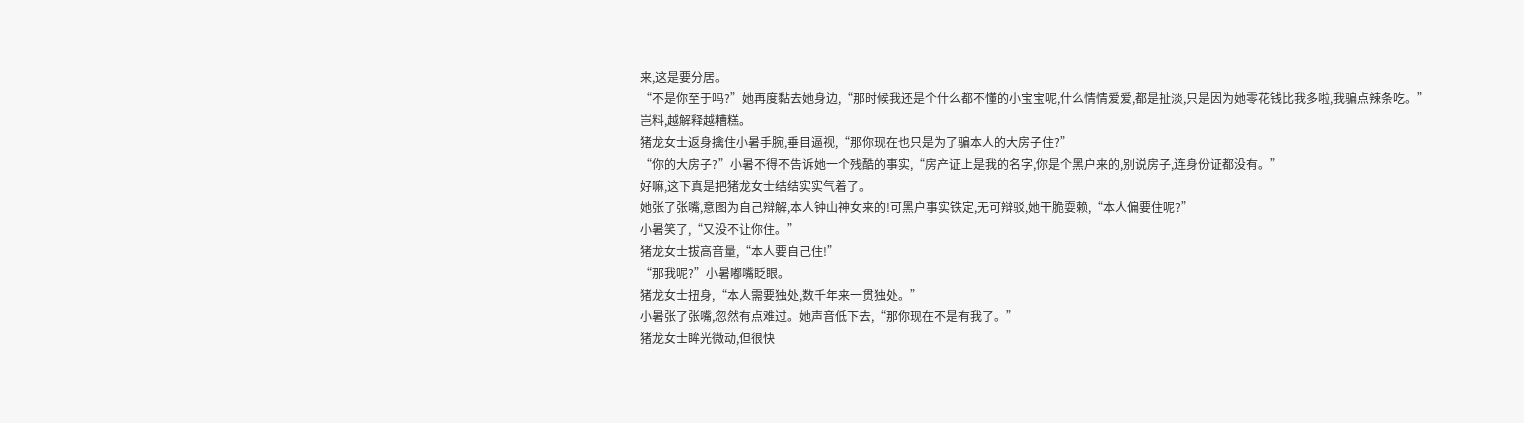来,这是要分居。
“不是你至于吗?”她再度黏去她身边,“那时候我还是个什么都不懂的小宝宝呢,什么情情爱爱,都是扯淡,只是因为她零花钱比我多啦,我骗点辣条吃。”
岂料,越解释越糟糕。
猪龙女士返身擒住小暑手腕,垂目逼视,“那你现在也只是为了骗本人的大房子住?”
“你的大房子?”小暑不得不告诉她一个残酷的事实,“房产证上是我的名字,你是个黑户来的,别说房子,连身份证都没有。”
好嘛,这下真是把猪龙女士结结实实气着了。
她张了张嘴,意图为自己辩解,本人钟山神女来的!可黑户事实铁定,无可辩驳,她干脆耍赖,“本人偏要住呢?”
小暑笑了,“又没不让你住。”
猪龙女士拔高音量,“本人要自己住!”
“那我呢?”小暑嘟嘴眨眼。
猪龙女士扭身,“本人需要独处,数千年来一贯独处。”
小暑张了张嘴,忽然有点难过。她声音低下去,“那你现在不是有我了。”
猪龙女士眸光微动,但很快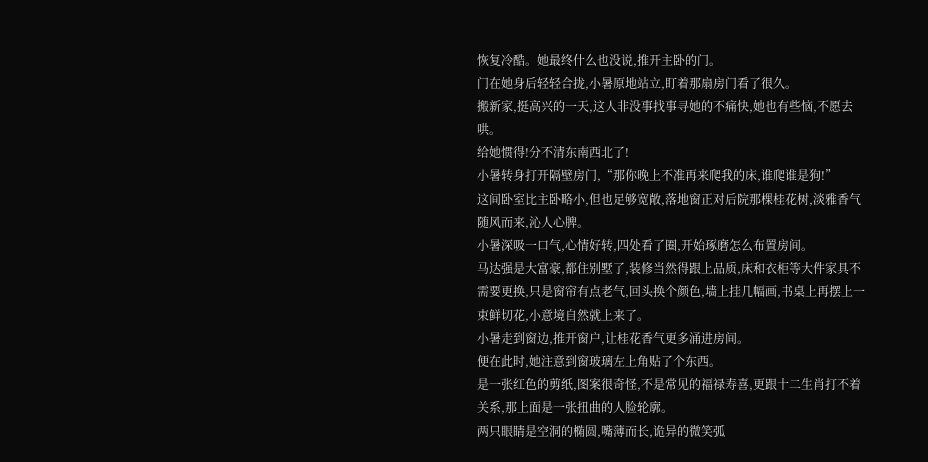恢复冷酷。她最终什么也没说,推开主卧的门。
门在她身后轻轻合拢,小暑原地站立,盯着那扇房门看了很久。
搬新家,挺高兴的一天,这人非没事找事寻她的不痛快,她也有些恼,不愿去哄。
给她惯得!分不清东南西北了!
小暑转身打开隔壁房门,“那你晚上不准再来爬我的床,谁爬谁是狗!”
这间卧室比主卧略小,但也足够宽敞,落地窗正对后院那棵桂花树,淡雅香气随风而来,沁人心脾。
小暑深吸一口气,心情好转,四处看了圈,开始琢磨怎么布置房间。
马达强是大富豪,都住别墅了,装修当然得跟上品质,床和衣柜等大件家具不需要更换,只是窗帘有点老气,回头换个颜色,墙上挂几幅画,书桌上再摆上一束鲜切花,小意境自然就上来了。
小暑走到窗边,推开窗户,让桂花香气更多涌进房间。
便在此时,她注意到窗玻璃左上角贴了个东西。
是一张红色的剪纸,图案很奇怪,不是常见的福禄寿喜,更跟十二生肖打不着关系,那上面是一张扭曲的人脸轮廓。
两只眼睛是空洞的椭圆,嘴薄而长,诡异的微笑弧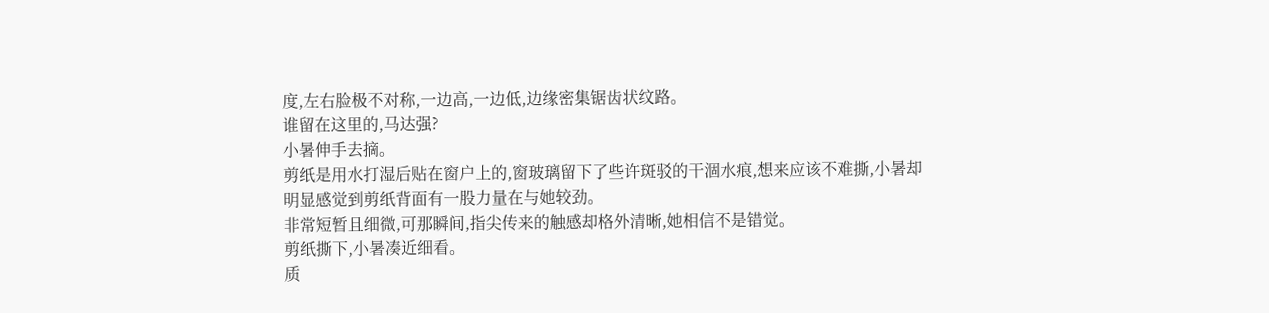度,左右脸极不对称,一边高,一边低,边缘密集锯齿状纹路。
谁留在这里的,马达强?
小暑伸手去摘。
剪纸是用水打湿后贴在窗户上的,窗玻璃留下了些许斑驳的干涸水痕,想来应该不难撕,小暑却明显感觉到剪纸背面有一股力量在与她较劲。
非常短暂且细微,可那瞬间,指尖传来的触感却格外清晰,她相信不是错觉。
剪纸撕下,小暑凑近细看。
质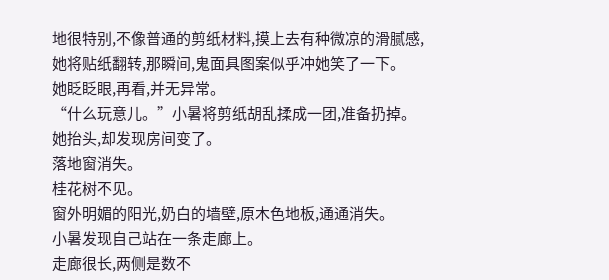地很特别,不像普通的剪纸材料,摸上去有种微凉的滑腻感,她将贴纸翻转,那瞬间,鬼面具图案似乎冲她笑了一下。
她眨眨眼,再看,并无异常。
“什么玩意儿。”小暑将剪纸胡乱揉成一团,准备扔掉。
她抬头,却发现房间变了。
落地窗消失。
桂花树不见。
窗外明媚的阳光,奶白的墙壁,原木色地板,通通消失。
小暑发现自己站在一条走廊上。
走廊很长,两侧是数不